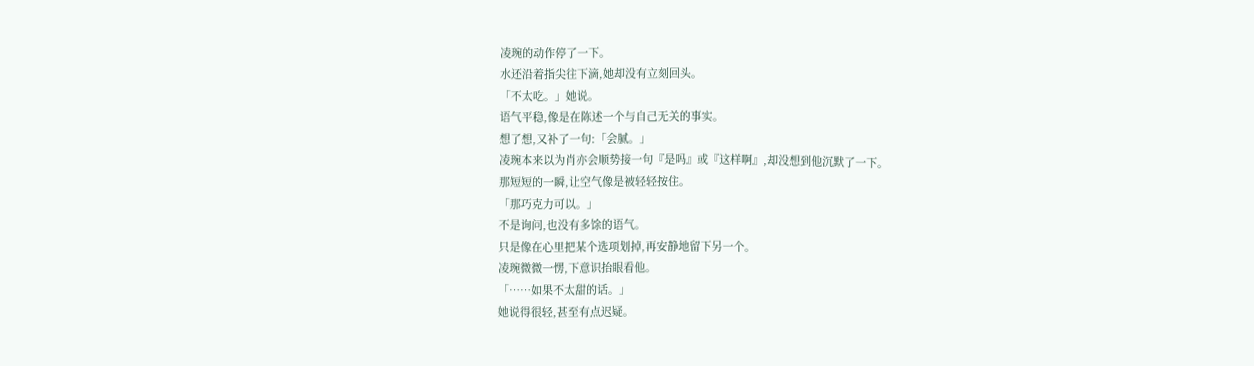凌琬的动作停了一下。
水还沿着指尖往下滴,她却没有立刻回头。
「不太吃。」她说。
语气平稳,像是在陈述一个与自己无关的事实。
想了想,又补了一句:「会腻。」
凌琬本来以为肖亦会顺势接一句『是吗』或『这样啊』,却没想到他沉默了一下。
那短短的一瞬,让空气像是被轻轻按住。
「那巧克力可以。」
不是询问,也没有多馀的语气。
只是像在心里把某个选项划掉,再安静地留下另一个。
凌琬微微一愣,下意识抬眼看他。
「……如果不太甜的话。」
她说得很轻,甚至有点迟疑。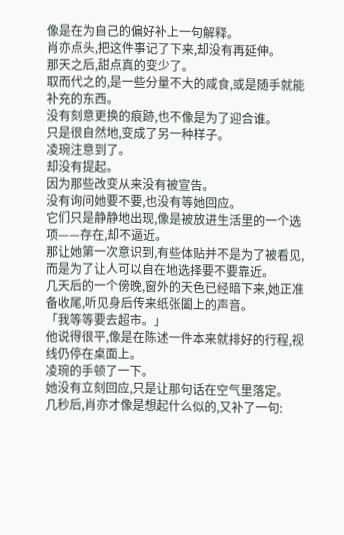像是在为自己的偏好补上一句解释。
肖亦点头,把这件事记了下来,却没有再延伸。
那天之后,甜点真的变少了。
取而代之的,是一些分量不大的咸食,或是随手就能补充的东西。
没有刻意更换的痕跡,也不像是为了迎合谁。
只是很自然地,变成了另一种样子。
凌琬注意到了。
却没有提起。
因为那些改变从来没有被宣告。
没有询问她要不要,也没有等她回应。
它们只是静静地出现,像是被放进生活里的一个选项——存在,却不逼近。
那让她第一次意识到,有些体贴并不是为了被看见,而是为了让人可以自在地选择要不要靠近。
几天后的一个傍晚,窗外的天色已经暗下来,她正准备收尾,听见身后传来纸张闔上的声音。
「我等等要去超市。」
他说得很平,像是在陈述一件本来就排好的行程,视线仍停在桌面上。
凌琬的手顿了一下。
她没有立刻回应,只是让那句话在空气里落定。
几秒后,肖亦才像是想起什么似的,又补了一句: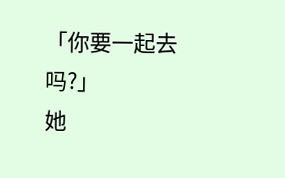「你要一起去吗?」
她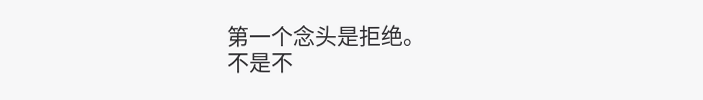第一个念头是拒绝。
不是不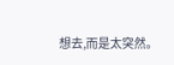想去,而是太突然。